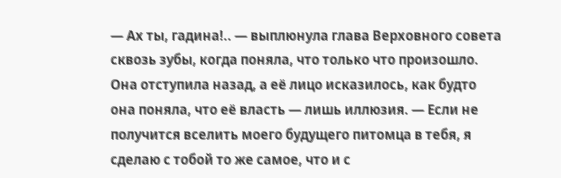— Ах ты, гадина!.. — выплюнула глава Верховного совета сквозь зубы, когда поняла, что только что произошло. Она отступила назад, а её лицо исказилось, как будто она поняла, что её власть — лишь иллюзия. — Если не получится вселить моего будущего питомца в тебя, я сделаю с тобой то же самое, что и с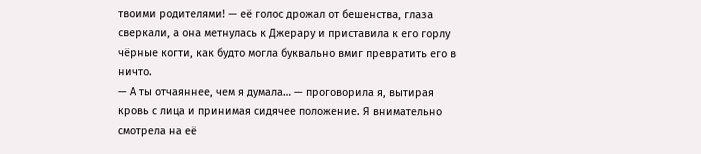твоими родителями! — её голос дрожал от бешенства, глаза сверкали, а она метнулась к Джерару и приставила к его горлу чёрные когти, как будто могла буквально вмиг превратить его в ничто.
— А ты отчаяннее, чем я думала… — проговорила я, вытирая кровь с лица и принимая сидячее положение. Я внимательно смотрела на её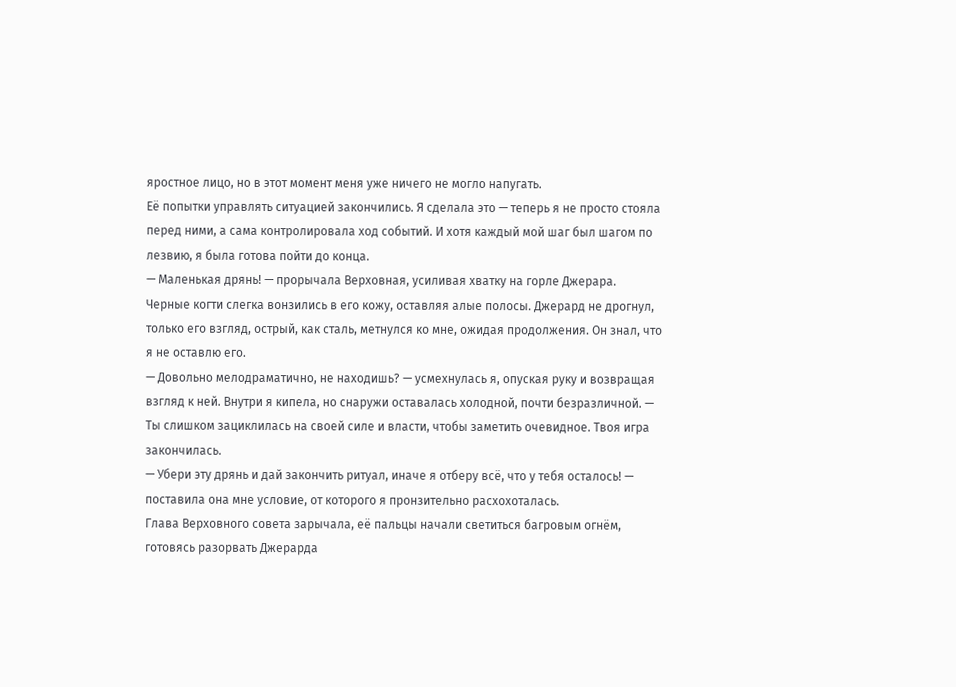яростное лицо, но в этот момент меня уже ничего не могло напугать.
Её попытки управлять ситуацией закончились. Я сделала это — теперь я не просто стояла перед ними, а сама контролировала ход событий. И хотя каждый мой шаг был шагом по лезвию, я была готова пойти до конца.
— Маленькая дрянь! — прорычала Верховная, усиливая хватку на горле Джерара.
Черные когти слегка вонзились в его кожу, оставляя алые полосы. Джерард не дрогнул, только его взгляд, острый, как сталь, метнулся ко мне, ожидая продолжения. Он знал, что я не оставлю его.
— Довольно мелодраматично, не находишь? — усмехнулась я, опуская руку и возвращая взгляд к ней. Внутри я кипела, но снаружи оставалась холодной, почти безразличной. — Ты слишком зациклилась на своей силе и власти, чтобы заметить очевидное. Твоя игра закончилась.
— Убери эту дрянь и дай закончить ритуал, иначе я отберу всё, что у тебя осталось! — поставила она мне условие, от которого я пронзительно расхохоталась.
Глава Верховного совета зарычала, её пальцы начали светиться багровым огнём, готовясь разорвать Джерарда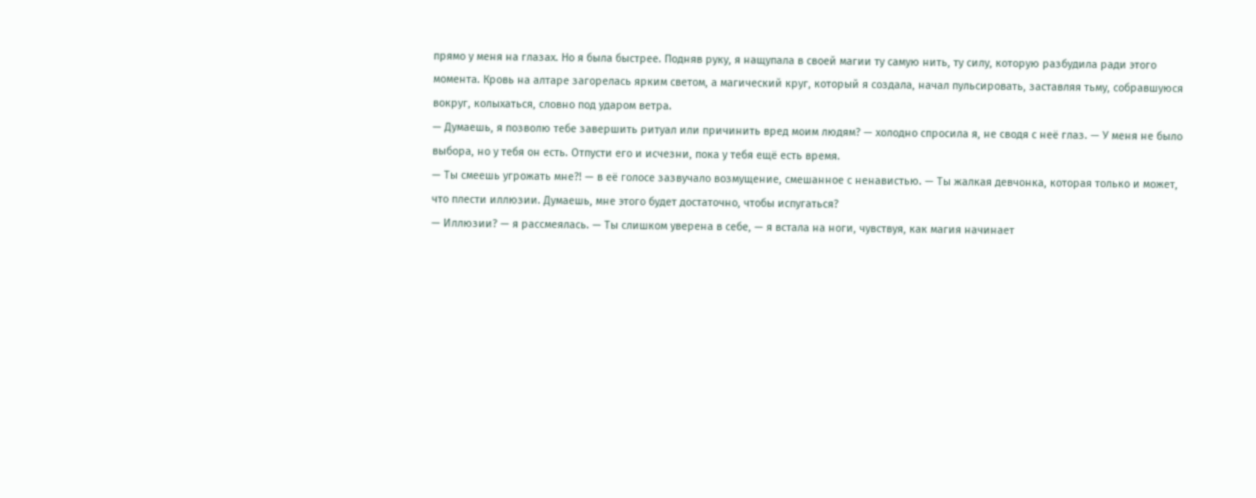прямо у меня на глазах. Но я была быстрее. Подняв руку, я нащупала в своей магии ту самую нить, ту силу, которую разбудила ради этого момента. Кровь на алтаре загорелась ярким светом, а магический круг, который я создала, начал пульсировать, заставляя тьму, собравшуюся вокруг, колыхаться, словно под ударом ветра.
— Думаешь, я позволю тебе завершить ритуал или причинить вред моим людям? — холодно спросила я, не сводя с неё глаз. — У меня не было выбора, но у тебя он есть. Отпусти его и исчезни, пока у тебя ещё есть время.
— Ты смеешь угрожать мне?! — в её голосе зазвучало возмущение, смешанное с ненавистью. — Ты жалкая девчонка, которая только и может, что плести иллюзии. Думаешь, мне этого будет достаточно, чтобы испугаться?
— Иллюзии? — я рассмеялась. — Ты слишком уверена в себе, — я встала на ноги, чувствуя, как магия начинает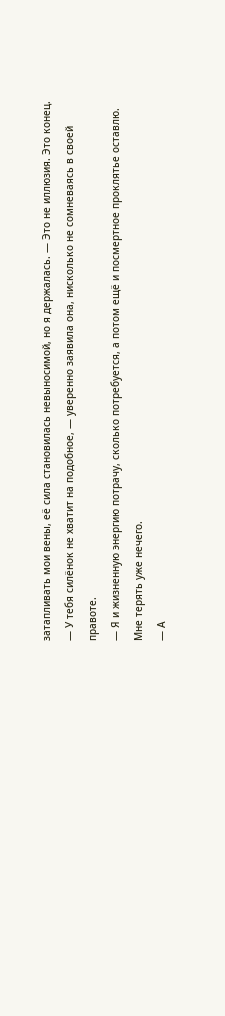затапливать мои вены, её сила становилась невыносимой, но я держалась. — Это не иллюзия. Это конец.
— У тебя силёнок не хватит на подобное, — уверенно заявила она, нисколько не сомневаясь в своей правоте.
— Я и жизненную энергию потрачу, сколько потребуется, а потом ещё и посмертное проклятье оставлю. Мне терять уже нечего.
— А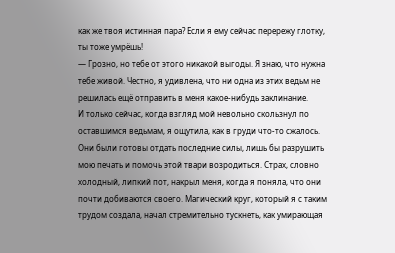как же твоя истинная пара? Если я ему сейчас перережу глотку, ты тоже умрёшь!
— Грозно, но тебе от этого никакой выгоды. Я знаю, что нужна тебе живой. Честно, я удивлена, что ни одна из этих ведьм не решилась ещё отправить в меня какое-нибудь заклинание.
И только сейчас, когда взгляд мой невольно скользнул по оставшимся ведьмам, я ощутила, как в груди что-то сжалось. Они были готовы отдать последние силы, лишь бы разрушить мою печать и помочь этой твари возродиться. Страх, словно холодный, липкий пот, накрыл меня, когда я поняла, что они почти добиваются своего. Магический круг, который я с таким трудом создала, начал стремительно тускнеть, как умирающая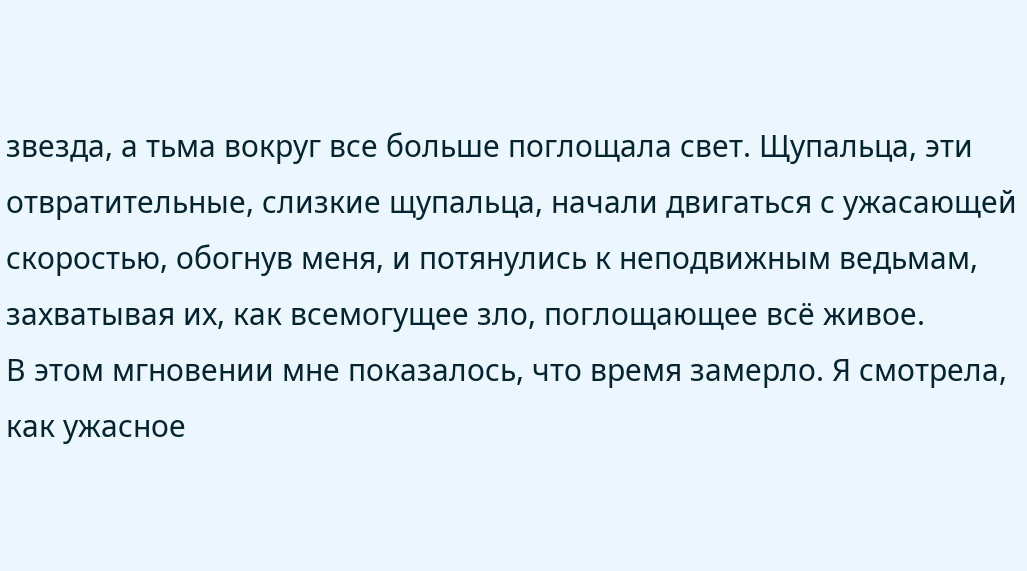звезда, а тьма вокруг все больше поглощала свет. Щупальца, эти отвратительные, слизкие щупальца, начали двигаться с ужасающей скоростью, обогнув меня, и потянулись к неподвижным ведьмам, захватывая их, как всемогущее зло, поглощающее всё живое.
В этом мгновении мне показалось, что время замерло. Я смотрела, как ужасное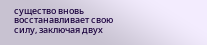существо вновь восстанавливает свою силу, заключая двух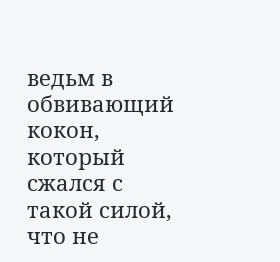ведьм в обвивающий кокон, который сжался с такой силой, что не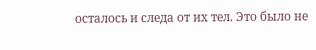осталось и следа от их тел. Это было не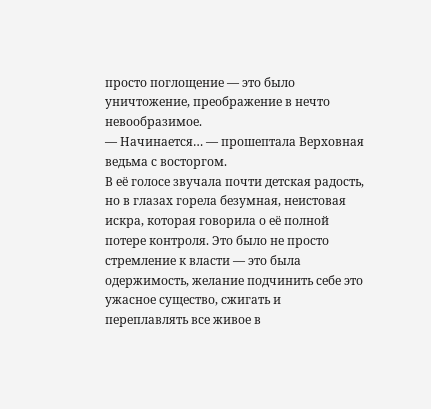просто поглощение — это было уничтожение, преображение в нечто невообразимое.
— Начинается… — прошептала Верховная ведьма с восторгом.
В её голосе звучала почти детская радость, но в глазах горела безумная, неистовая искра, которая говорила о её полной потере контроля. Это было не просто стремление к власти — это была одержимость, желание подчинить себе это ужасное существо, сжигать и переплавлять все живое в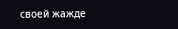своей жажде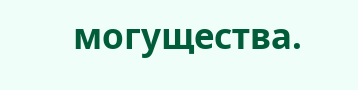могущества.